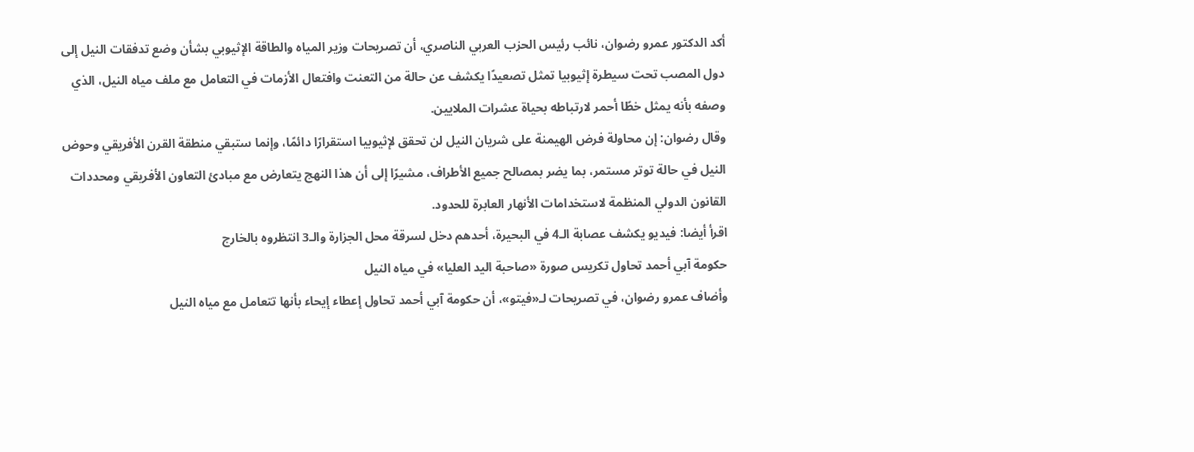أكد الدكتور عمرو رضوان، نائب رئيس الحزب العربي الناصري، أن تصريحات وزير المياه والطاقة الإثيوبي بشأن وضع تدفقات النيل إلى دول المصب تحت سيطرة إثيوبيا تمثل تصعيدًا يكشف عن حالة من التعنت وافتعال الأزمات في التعامل مع ملف مياه النيل، الذي وصفه بأنه يمثل خطًا أحمر لارتباطه بحياة عشرات الملايين.
وقال رضوان: إن محاولة فرض الهيمنة على شريان النيل لن تحقق لإثيوبيا استقرارًا دائمًا، وإنما ستبقي منطقة القرن الأفريقي وحوض النيل في حالة توتر مستمر، بما يضر بمصالح جميع الأطراف، مشيرًا إلى أن هذا النهج يتعارض مع مبادئ التعاون الأفريقي ومحددات القانون الدولي المنظمة لاستخدامات الأنهار العابرة للحدود.
اقرأ أيضا: فيديو يكشف عصابة الـ4 في البحيرة، أحدهم دخل لسرقة محل الجزارة والـ3 انتظروه بالخارج
حكومة آبي أحمد تحاول تكريس صورة «صاحبة اليد العليا» في مياه النيل
وأضاف عمرو رضوان، في تصريحات لـ«فيتو»، أن حكومة آبي أحمد تحاول إعطاء إيحاء بأنها تتعامل مع مياه النيل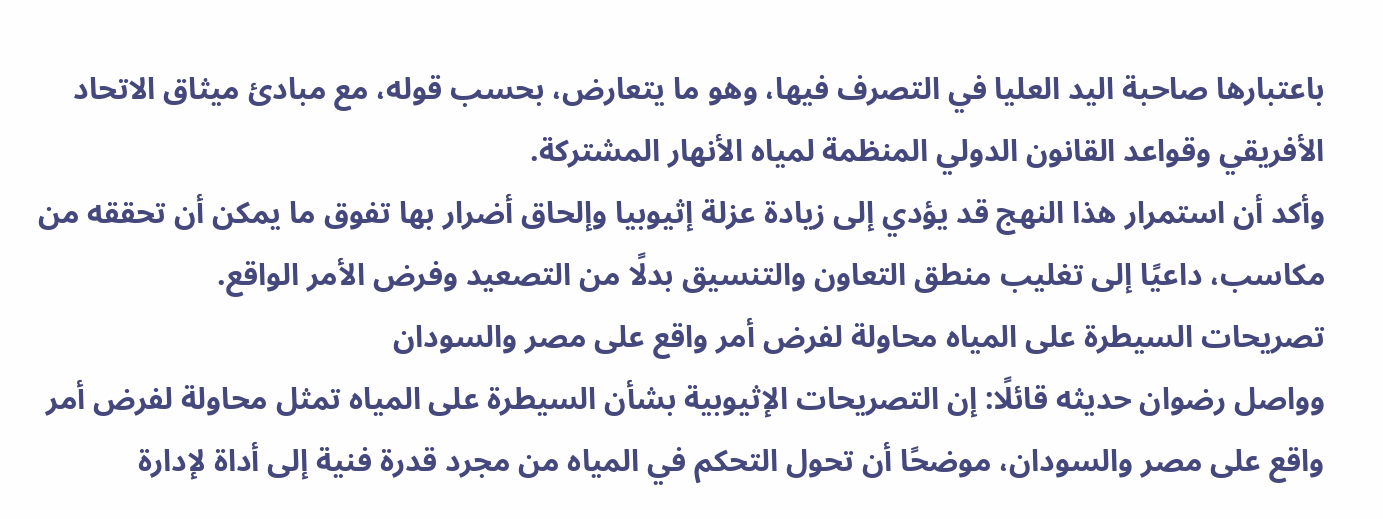باعتبارها صاحبة اليد العليا في التصرف فيها، وهو ما يتعارض، بحسب قوله، مع مبادئ ميثاق الاتحاد الأفريقي وقواعد القانون الدولي المنظمة لمياه الأنهار المشتركة.
وأكد أن استمرار هذا النهج قد يؤدي إلى زيادة عزلة إثيوبيا وإلحاق أضرار بها تفوق ما يمكن أن تحققه من مكاسب، داعيًا إلى تغليب منطق التعاون والتنسيق بدلًا من التصعيد وفرض الأمر الواقع.
تصريحات السيطرة على المياه محاولة لفرض أمر واقع على مصر والسودان
وواصل رضوان حديثه قائلًا: إن التصريحات الإثيوبية بشأن السيطرة على المياه تمثل محاولة لفرض أمر واقع على مصر والسودان، موضحًا أن تحول التحكم في المياه من مجرد قدرة فنية إلى أداة لإدارة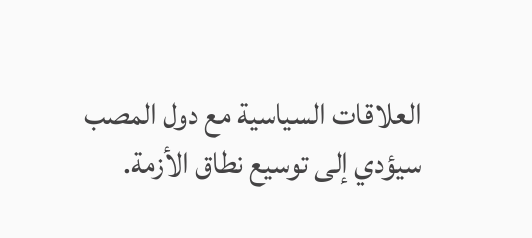العلاقات السياسية مع دول المصب سيؤدي إلى توسيع نطاق الأزمة.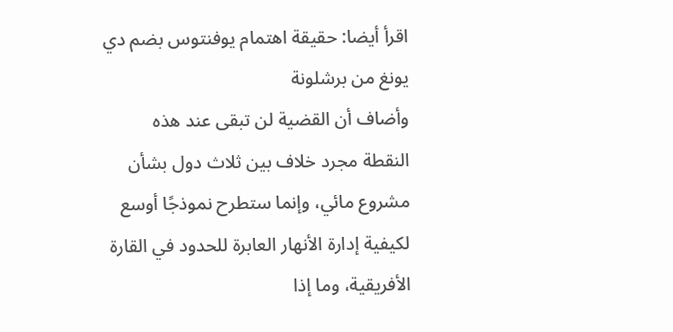اقرأ أيضا: حقيقة اهتمام يوفنتوس بضم دي يونغ من برشلونة
وأضاف أن القضية لن تبقى عند هذه النقطة مجرد خلاف بين ثلاث دول بشأن مشروع مائي، وإنما ستطرح نموذجًا أوسع لكيفية إدارة الأنهار العابرة للحدود في القارة الأفريقية، وما إذا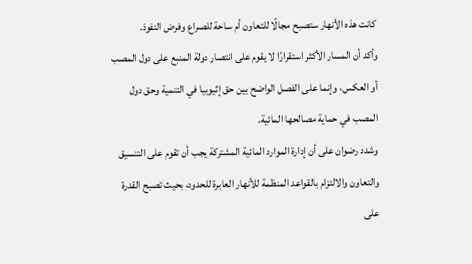كانت هذه الأنهار ستصبح مجالًا للتعاون أم ساحة للصراع وفرض النفوذ.
وأكد أن المسار الأكثر استقرارًا لا يقوم على انتصار دولة المنبع على دول المصب أو العكس، وإنما على الفصل الواضح بين حق إثيوبيا في التنمية وحق دول المصب في حماية مصالحها المائية.
وشدد رضوان على أن إدارة الموارد المائية المشتركة يجب أن تقوم على التنسيق والتعاون والالتزام بالقواعد المنظمة للأنهار العابرة للحدود، بحيث تصبح القدرة على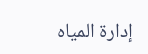إدارة المياه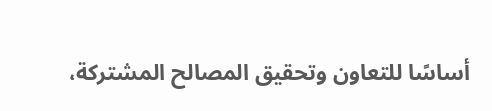أساسًا للتعاون وتحقيق المصالح المشتركة،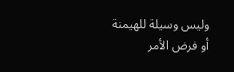وليس وسيلة للهيمنة أو فرض الأمر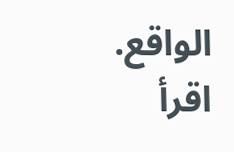الواقع.
اقرأ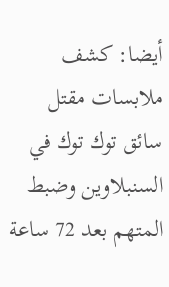أيضا: كشف ملابسات مقتل سائق توك توك في السنبلاوين وضبط المتهم بعد 72 ساعة